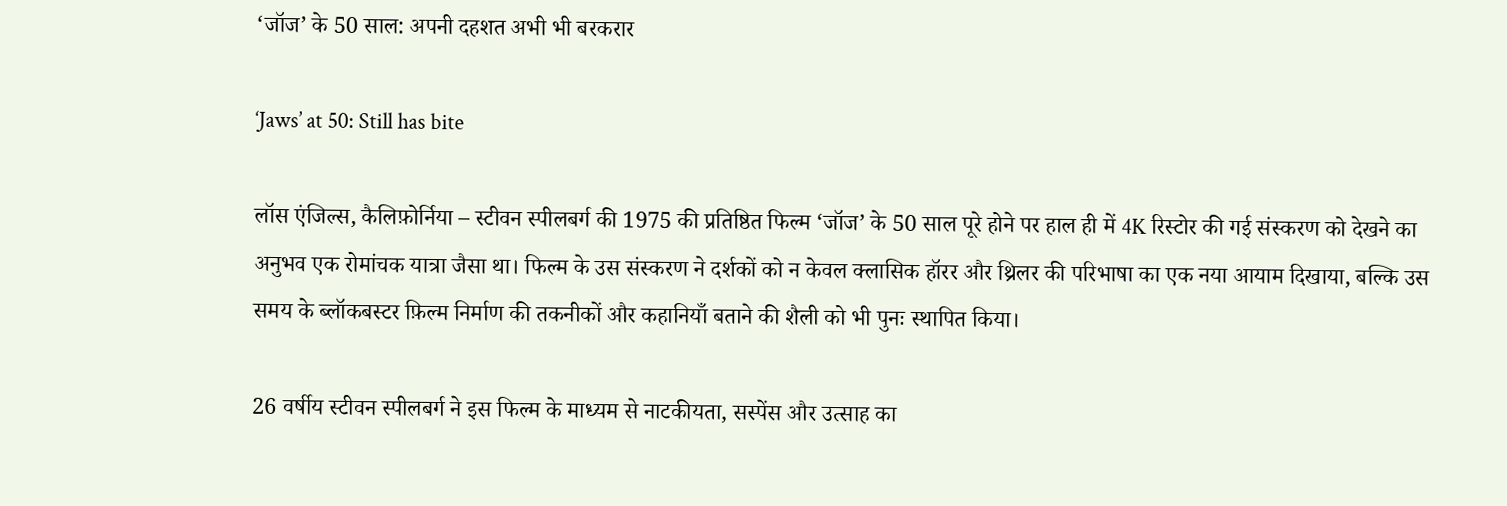‘जॉज’ के 50 साल: अपनी दहशत अभी भी बरकरार

‘Jaws’ at 50: Still has bite

लॉस एंजिल्स, कैलिफ़ोर्निया – स्टीवन स्पीलबर्ग की 1975 की प्रतिष्ठित फिल्म ‘जॉज’ के 50 साल पूरे होने पर हाल ही में 4K रिस्टोर की गई संस्करण को देखने का अनुभव एक रोमांचक यात्रा जैसा था। फिल्म के उस संस्करण ने दर्शकों को न केवल क्लासिक हॉरर और थ्रिलर की परिभाषा का एक नया आयाम दिखाया, बल्कि उस समय के ब्लॉकबस्टर फ़िल्म निर्माण की तकनीकों और कहानियाँ बताने की शैली को भी पुनः स्थापित किया।

26 वर्षीय स्टीवन स्पीलबर्ग ने इस फिल्म के माध्यम से नाटकीयता, सस्पेंस और उत्साह का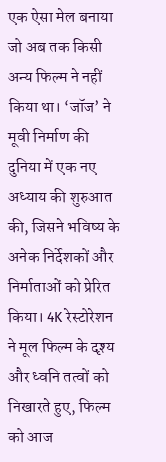एक ऐसा मेल बनाया जो अब तक किसी अन्य फिल्म ने नहीं किया था। ‘जॉज’ ने मूवी निर्माण की दुनिया में एक नए अध्याय की शुरुआत की, जिसने भविष्य के अनेक निर्देशकों और निर्माताओं को प्रेरित किया। 4K रेस्टोरेशन ने मूल फिल्म के दृश्य और ध्वनि तत्वों को निखारते हुए, फिल्म को आज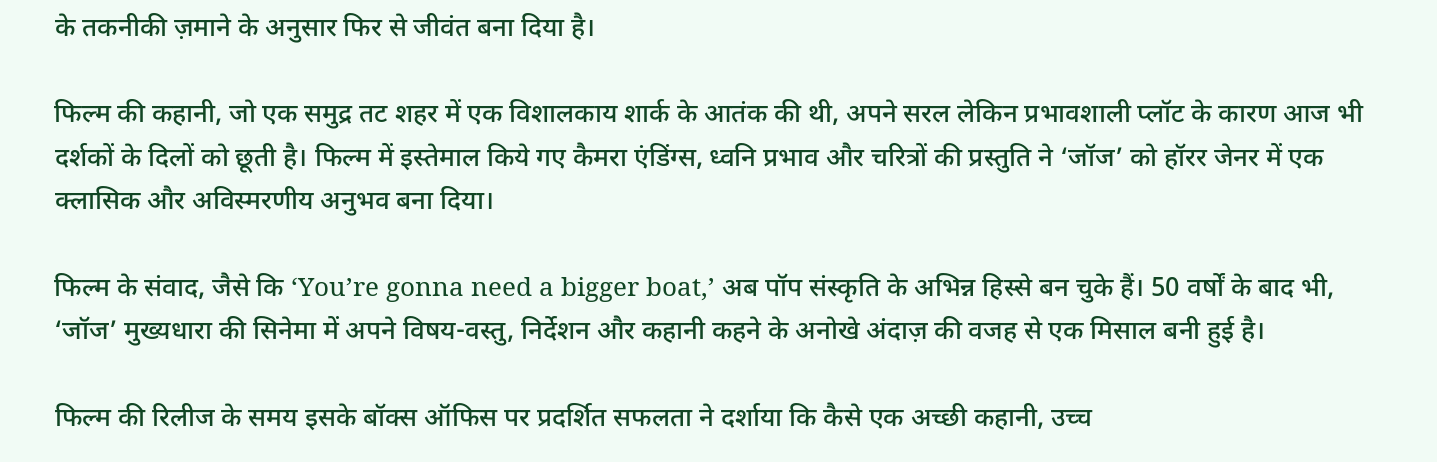के तकनीकी ज़माने के अनुसार फिर से जीवंत बना दिया है।

फिल्म की कहानी, जो एक समुद्र तट शहर में एक विशालकाय शार्क के आतंक की थी, अपने सरल लेकिन प्रभावशाली प्लॉट के कारण आज भी दर्शकों के दिलों को छूती है। फिल्म में इस्तेमाल किये गए कैमरा एंडिंग्स, ध्वनि प्रभाव और चरित्रों की प्रस्तुति ने ‘जॉज’ को हॉरर जेनर में एक क्लासिक और अविस्मरणीय अनुभव बना दिया।

फिल्म के संवाद, जैसे कि ‘You’re gonna need a bigger boat,’ अब पॉप संस्कृति के अभिन्न हिस्से बन चुके हैं। 50 वर्षों के बाद भी, ‘जॉज’ मुख्यधारा की सिनेमा में अपने विषय-वस्तु, निर्देशन और कहानी कहने के अनोखे अंदाज़ की वजह से एक मिसाल बनी हुई है।

फिल्म की रिलीज के समय इसके बॉक्स ऑफिस पर प्रदर्शित सफलता ने दर्शाया कि कैसे एक अच्छी कहानी, उच्च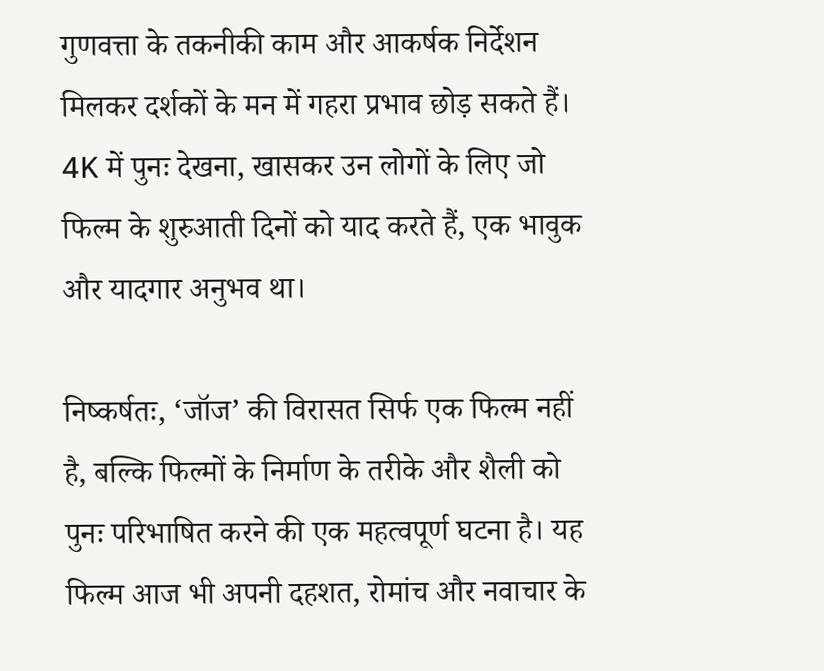गुणवत्ता के तकनीकी काम और आकर्षक निर्देशन मिलकर दर्शकों के मन में गहरा प्रभाव छोड़ सकते हैं। 4K में पुनः देखना, खासकर उन लोगों के लिए जो फिल्म के शुरुआती दिनों को याद करते हैं, एक भावुक और यादगार अनुभव था।

निष्कर्षतः, ‘जॉज’ की विरासत सिर्फ एक फिल्म नहीं है, बल्कि फिल्मों के निर्माण के तरीके और शैली को पुनः परिभाषित करने की एक महत्वपूर्ण घटना है। यह फिल्म आज भी अपनी दहशत, रोमांच और नवाचार के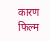कारण फिल्म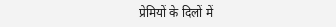प्रेमियों के दिलों में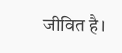जीवित है।